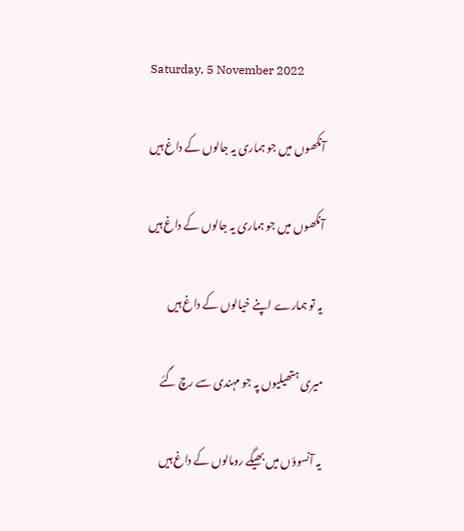Saturday, 5 November 2022

آنکھوں میں جو ہماری یہ جالوں کے داغ ہیں

آنکھوں میں جو ہماری یہ جالوں کے داغ ہیں

یہ تو ہمارے اپنے خیالوں کے داغ ہیں

میری ہتھیلیوں پہ جو مہندی سے رچ گئے

یہ آنسوؤں میں بھیگے رومالوں کے داغ ہیں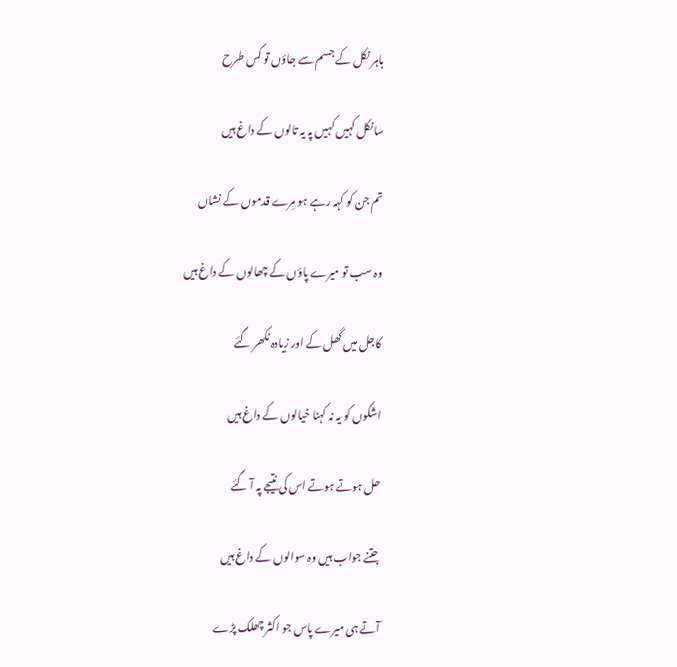باہر نکل کے جسم سے جاؤں تو کس طرح

سانکل کہیں کہیں پہ یہ تالوں کے داغ ہیں

تم جن کو کہہ رہے ہو مِرے قدموں کے نشاں

وہ سب تو میرے پاؤں کے چھالوں کے داغ ہیں

کاجل میں گھل کے اور زیادہ نکھر گئے

اشکوں کو یہ نہ کہنا خیالوں کے داغ ہیں

حل ہوتے ہوتے اس کی نتیجے پہ آ گئے

جتنے جواب ہیں وہ سوالوں کے داغ ہیں

آتے ہی میرے پاس جو اکثر چھلک پڑے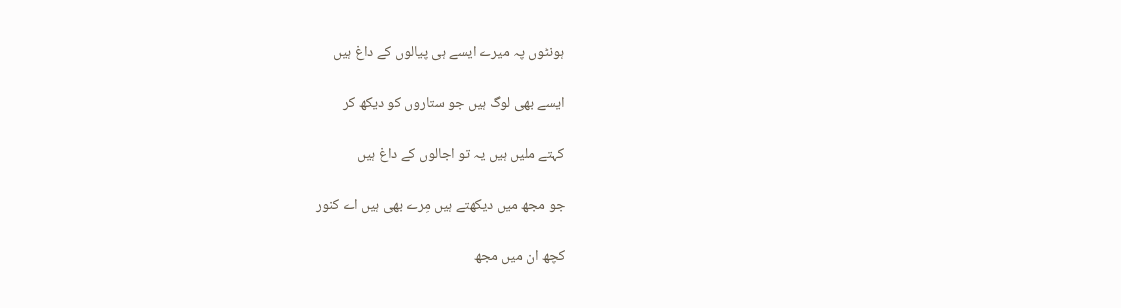ہونٹوں پہ میرے ایسے ہی پیالوں کے داغ ہیں

ایسے بھی لوگ ہیں جو ستاروں کو دیکھ کر

کہتے ملیں ہیں یہ تو اجالوں کے داغ ہیں

جو مجھ میں دیکھتے ہیں مِرے بھی ہیں اے کنور

کچھ ان میں مجھ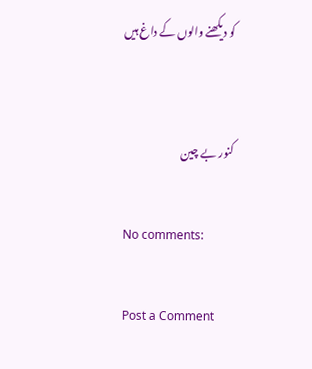کو دیکھنے والوں کے داغ ہیں


کنور بے چین

No comments:

Post a Comment